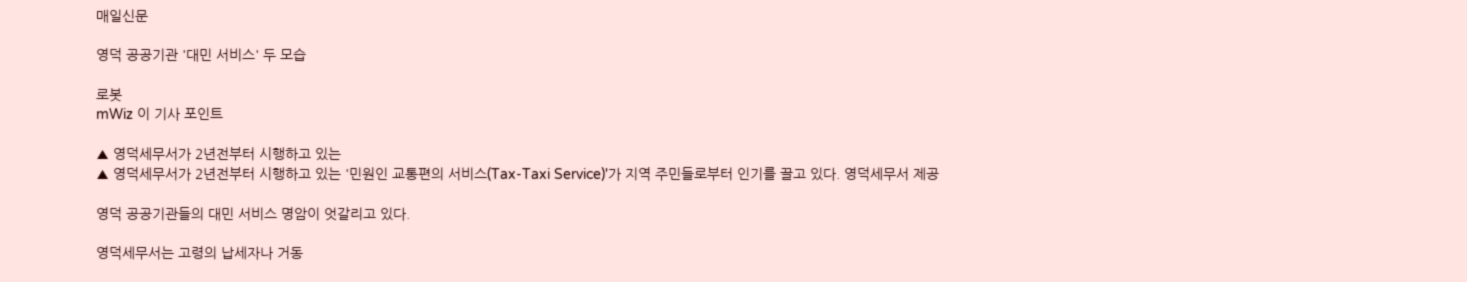매일신문

영덕 공공기관 '대민 서비스' 두 모습

로봇
mWiz 이 기사 포인트

▲ 영덕세무서가 2년전부터 시행하고 있는
▲ 영덕세무서가 2년전부터 시행하고 있는 '민원인 교통편의 서비스(Tax-Taxi Service)'가 지역 주민들로부터 인기를 끌고 있다. 영덕세무서 제공

영덕 공공기관들의 대민 서비스 명암이 엇갈리고 있다.

영덕세무서는 고령의 납세자나 거동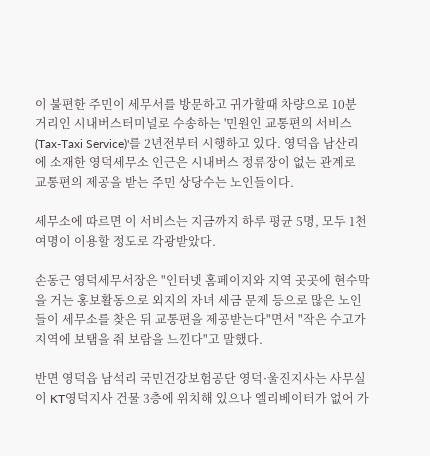이 불편한 주민이 세무서를 방문하고 귀가할때 차량으로 10분 거리인 시내버스터미널로 수송하는 '민원인 교통편의 서비스(Tax-Taxi Service)'를 2년전부터 시행하고 있다. 영덕읍 남산리에 소재한 영덕세무소 인근은 시내버스 정류장이 없는 관계로 교통편의 제공을 받는 주민 상당수는 노인들이다.

세무소에 따르면 이 서비스는 지금까지 하루 평균 5명, 모두 1천여명이 이용할 정도로 각광받았다.

손동근 영덕세무서장은 "인터넷 홈페이지와 지역 곳곳에 현수막을 거는 홍보활동으로 외지의 자녀 세금 문제 등으로 많은 노인들이 세무소를 찾은 뒤 교통편을 제공받는다"면서 "작은 수고가 지역에 보탬을 줘 보람을 느낀다"고 말했다.

반면 영덕읍 남석리 국민건강보험공단 영덕·울진지사는 사무실이 KT영덕지사 건물 3층에 위치해 있으나 엘리베이터가 없어 가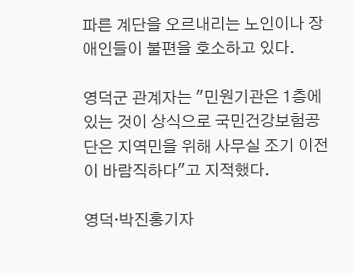파른 계단을 오르내리는 노인이나 장애인들이 불편을 호소하고 있다.

영덕군 관계자는 "민원기관은 1층에 있는 것이 상식으로 국민건강보험공단은 지역민을 위해 사무실 조기 이전이 바람직하다"고 지적했다.

영덕·박진홍기자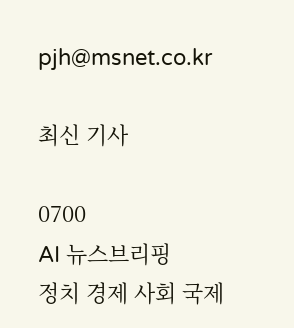pjh@msnet.co.kr

최신 기사

0700
AI 뉴스브리핑
정치 경제 사회 국제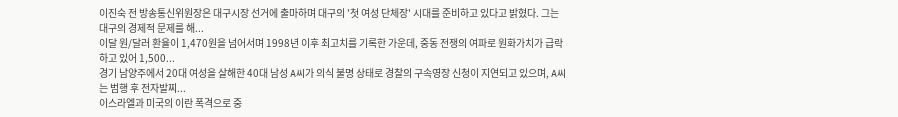이진숙 전 방송통신위원장은 대구시장 선거에 출마하며 대구의 '첫 여성 단체장' 시대를 준비하고 있다고 밝혔다. 그는 대구의 경제적 문제를 해...
이달 원/달러 환율이 1,470원을 넘어서며 1998년 이후 최고치를 기록한 가운데, 중동 전쟁의 여파로 원화가치가 급락하고 있어 1,500...
경기 남양주에서 20대 여성을 살해한 40대 남성 A씨가 의식 불명 상태로 경찰의 구속영장 신청이 지연되고 있으며, A씨는 범행 후 전자발찌...
이스라엘과 미국의 이란 폭격으로 중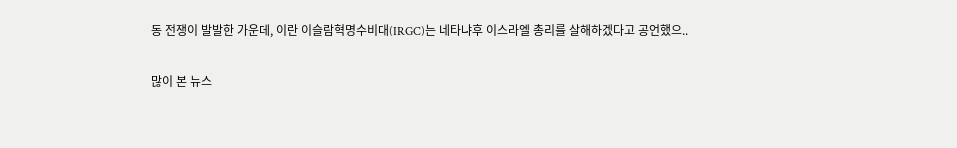동 전쟁이 발발한 가운데, 이란 이슬람혁명수비대(IRGC)는 네타냐후 이스라엘 총리를 살해하겠다고 공언했으..

많이 본 뉴스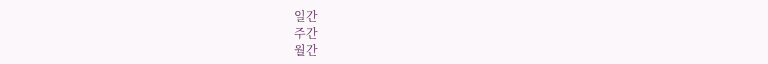일간
주간
월간